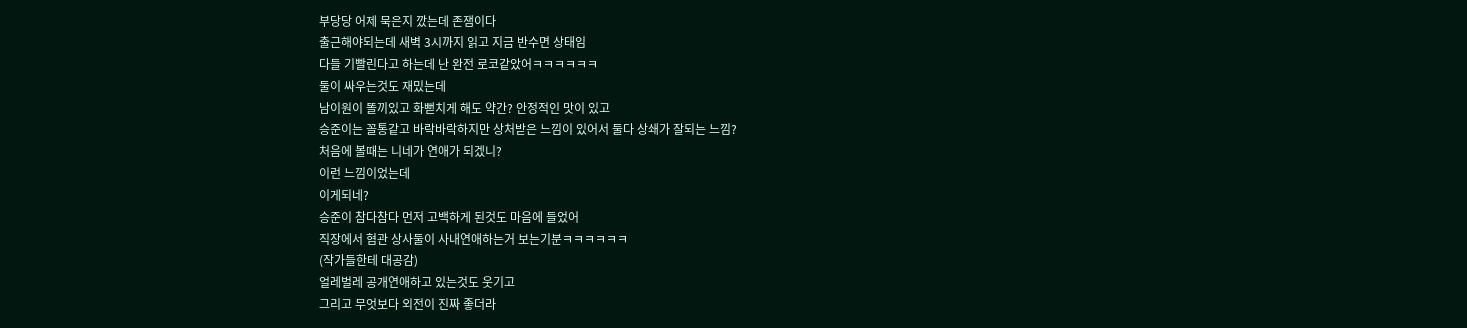부당당 어제 묵은지 깠는데 존잼이다
출근해야되는데 새벽 3시까지 읽고 지금 반수면 상태임
다들 기빨린다고 하는데 난 완전 로코같았어ㅋㅋㅋㅋㅋㅋ
둘이 싸우는것도 재밌는데
남이원이 똘끼있고 화뻗치게 해도 약간? 안정적인 맛이 있고
승준이는 꼴통같고 바락바락하지만 상처받은 느낌이 있어서 둘다 상쇄가 잘되는 느낌?
처음에 볼때는 니네가 연애가 되겠니?
이런 느낌이었는데
이게되네?
승준이 참다참다 먼저 고백하게 된것도 마음에 들었어
직장에서 혐관 상사둘이 사내연애하는거 보는기분ㅋㅋㅋㅋㅋㅋ
(작가들한테 대공감)
얼레벌레 공개연애하고 있는것도 웃기고
그리고 무엇보다 외전이 진짜 좋더라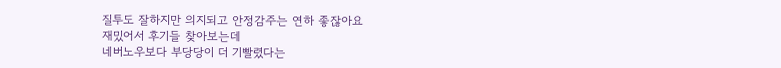질투도 잘하지만 의지되고 안정감주는 연하 좋잖아요
재밌어서 후기들 찾아보는데
네버노우보다 부당당이 더 기빨렸다는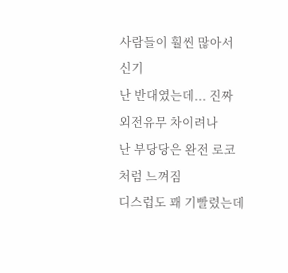사람들이 훨씬 많아서 신기
난 반대였는데... 진짜 외전유무 차이려나
난 부당당은 완전 로코처럼 느껴짐
디스럽도 꽤 기빨렸는데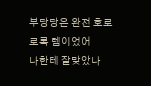부당당은 완전 호로로록 템이었어
나한테 잘맞았나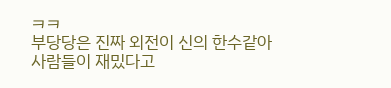ㅋㅋ
부당당은 진짜 외전이 신의 한수같아
사람들이 재밌다고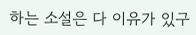하는 소설은 다 이유가 있구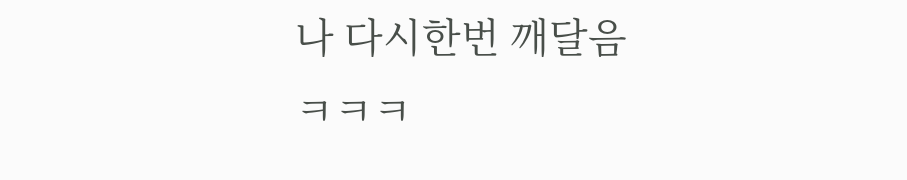나 다시한번 깨달음ㅋㅋㅋ